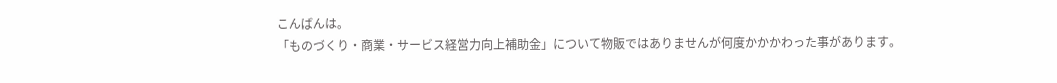こんばんは。
「ものづくり・商業・サービス経営力向上補助金」について物販ではありませんが何度かかかわった事があります。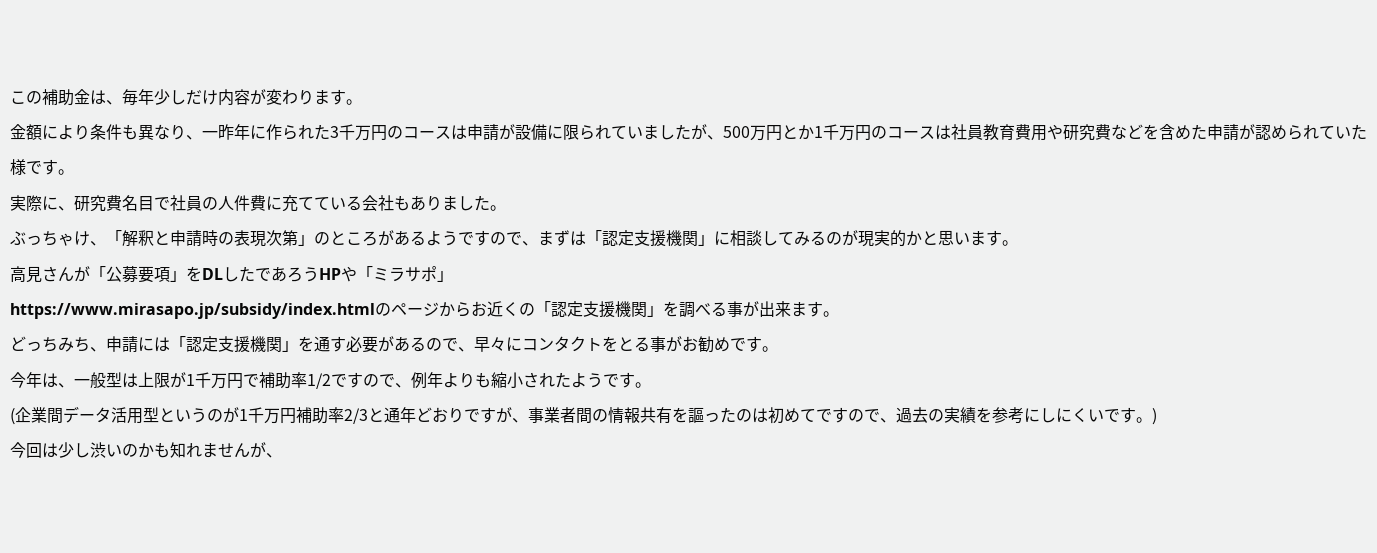この補助金は、毎年少しだけ内容が変わります。
金額により条件も異なり、一昨年に作られた3千万円のコースは申請が設備に限られていましたが、500万円とか1千万円のコースは社員教育費用や研究費などを含めた申請が認められていた様です。
実際に、研究費名目で社員の人件費に充てている会社もありました。
ぶっちゃけ、「解釈と申請時の表現次第」のところがあるようですので、まずは「認定支援機関」に相談してみるのが現実的かと思います。
高見さんが「公募要項」をDLしたであろうHPや「ミラサポ」
https://www.mirasapo.jp/subsidy/index.htmlのページからお近くの「認定支援機関」を調べる事が出来ます。
どっちみち、申請には「認定支援機関」を通す必要があるので、早々にコンタクトをとる事がお勧めです。
今年は、一般型は上限が1千万円で補助率1/2ですので、例年よりも縮小されたようです。
(企業間データ活用型というのが1千万円補助率2/3と通年どおりですが、事業者間の情報共有を謳ったのは初めてですので、過去の実績を参考にしにくいです。)
今回は少し渋いのかも知れませんが、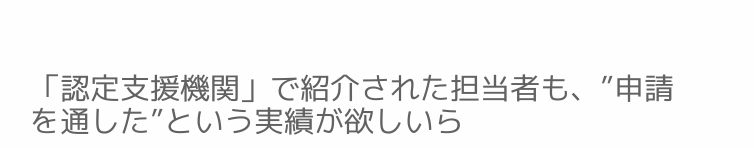「認定支援機関」で紹介された担当者も、”申請を通した”という実績が欲しいら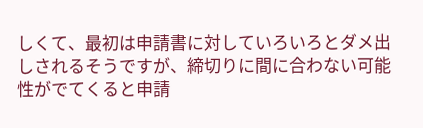しくて、最初は申請書に対していろいろとダメ出しされるそうですが、締切りに間に合わない可能性がでてくると申請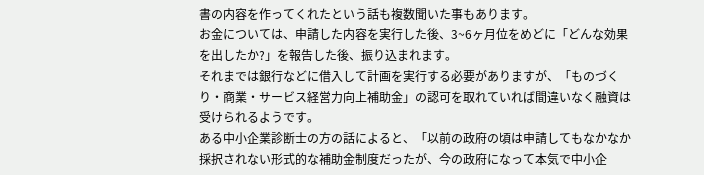書の内容を作ってくれたという話も複数聞いた事もあります。
お金については、申請した内容を実行した後、3~6ヶ月位をめどに「どんな効果を出したか?」を報告した後、振り込まれます。
それまでは銀行などに借入して計画を実行する必要がありますが、「ものづくり・商業・サービス経営力向上補助金」の認可を取れていれば間違いなく融資は受けられるようです。
ある中小企業診断士の方の話によると、「以前の政府の頃は申請してもなかなか採択されない形式的な補助金制度だったが、今の政府になって本気で中小企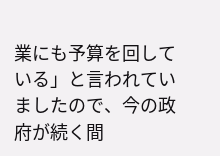業にも予算を回している」と言われていましたので、今の政府が続く間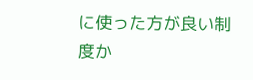に使った方が良い制度か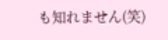も知れません(笑)